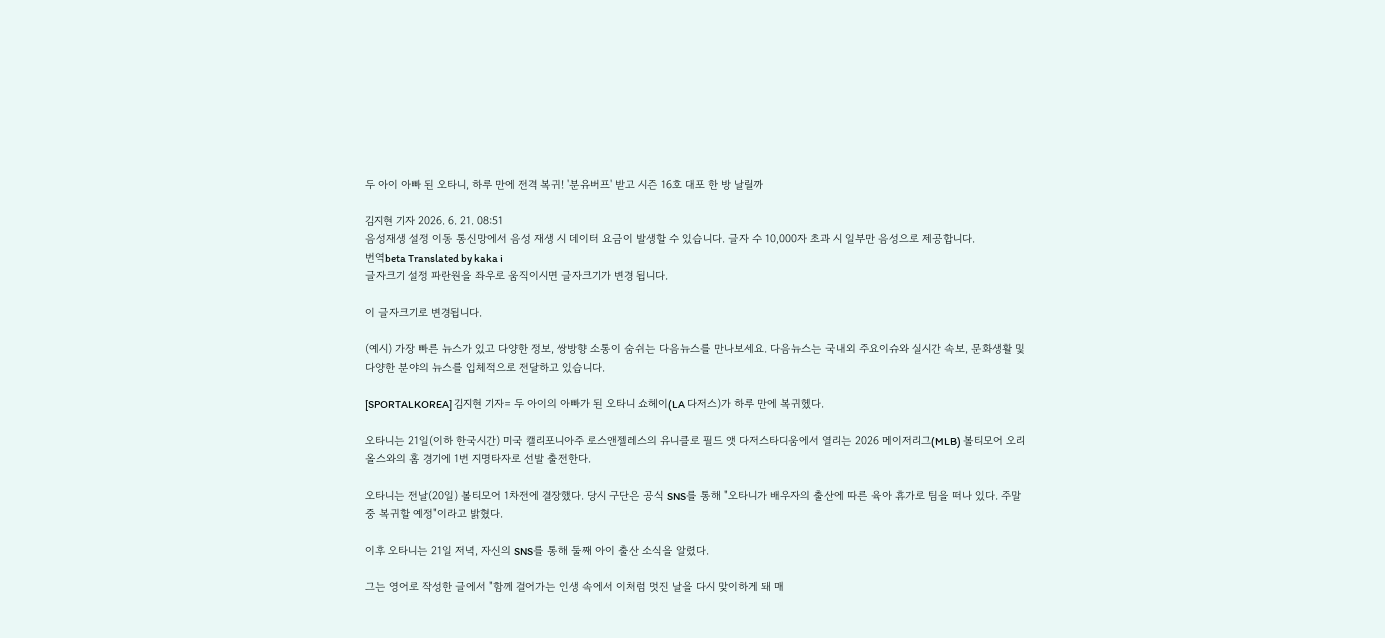두 아이 아빠 된 오타니, 하루 만에 전격 복귀! '분유버프' 받고 시즌 16호 대포 한 방 날릴까

김지현 기자 2026. 6. 21. 08:51
음성재생 설정 이동 통신망에서 음성 재생 시 데이터 요금이 발생할 수 있습니다. 글자 수 10,000자 초과 시 일부만 음성으로 제공합니다.
번역beta Translated by kaka i
글자크기 설정 파란원을 좌우로 움직이시면 글자크기가 변경 됩니다.

이 글자크기로 변경됩니다.

(예시) 가장 빠른 뉴스가 있고 다양한 정보, 쌍방향 소통이 숨쉬는 다음뉴스를 만나보세요. 다음뉴스는 국내외 주요이슈와 실시간 속보, 문화생활 및 다양한 분야의 뉴스를 입체적으로 전달하고 있습니다.

[SPORTALKOREA] 김지현 기자= 두 아이의 아빠가 된 오타니 쇼헤이(LA 다저스)가 하루 만에 복귀헸다.

오타니는 21일(이하 한국시간) 미국 캘리포니아주 로스앤젤레스의 유니클로 필드 앳 다저스타디움에서 열리는 2026 메이저리그(MLB) 볼티모어 오리올스와의 홈 경기에 1번 지명타자로 선발 출전한다.

오타니는 전날(20일) 볼티모어 1차전에 결장했다. 당시 구단은 공식 SNS를 통해 "오타니가 배우자의 출산에 따른 육아 휴가로 팀을 떠나 있다. 주말 중 복귀할 예정"이라고 밝혔다.

이후 오타니는 21일 저녁, 자신의 SNS를 통해 둘째 아이 출산 소식을 알렸다.

그는 영어로 작성한 글에서 "함께 걸어가는 인생 속에서 이처럼 멋진 날을 다시 맞이하게 돼 매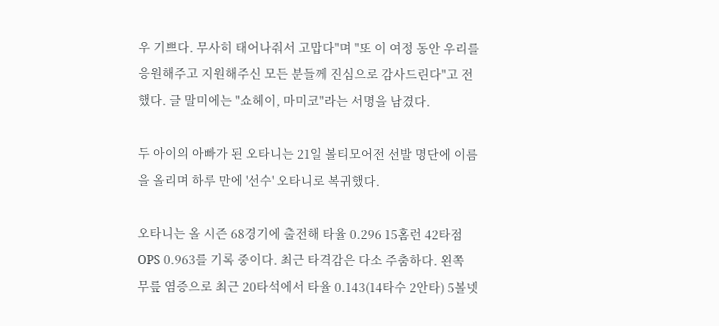우 기쁘다. 무사히 태어나줘서 고맙다"며 "또 이 여정 동안 우리를 응원해주고 지원해주신 모든 분들께 진심으로 감사드린다"고 전했다. 글 말미에는 "쇼헤이, 마미코"라는 서명을 남겼다.

두 아이의 아빠가 된 오타니는 21일 볼티모어전 선발 명단에 이름을 올리며 하루 만에 '선수' 오타니로 복귀했다.

오타니는 올 시즌 68경기에 출전해 타율 0.296 15홈런 42타점 OPS 0.963를 기록 중이다. 최근 타격감은 다소 주춤하다. 왼쪽 무릎 염증으로 최근 20타석에서 타율 0.143(14타수 2안타) 5볼넷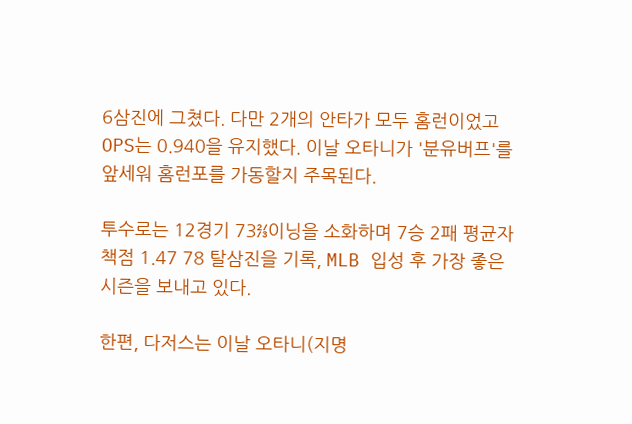6삼진에 그쳤다. 다만 2개의 안타가 모두 홈런이었고 OPS는 0.940을 유지했다. 이날 오타니가 '분유버프'를 앞세워 홈런포를 가동할지 주목된다.

투수로는 12경기 73⅔이닝을 소화하며 7승 2패 평균자책점 1.47 78 탈삼진을 기록, MLB 입성 후 가장 좋은 시즌을 보내고 있다.

한편, 다저스는 이날 오타니(지명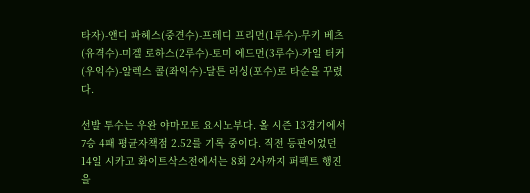타자)-앤디 파헤스(중견수)-프레디 프리먼(1루수)-무키 베츠(유격수)-미겔 로하스(2루수)-토미 에드먼(3루수)-카일 터커(우익수)-알렉스 콜(좌익수)-달튼 러싱(포수)로 타순을 꾸렸다.

선발 투수는 우완 야마모토 요시노부다. 올 시즌 13경기에서 7승 4패 평균자책점 2.52를 기록 중이다. 직전 등판이었던 14일 시카고 화이트삭스전에서는 8회 2사까지 퍼펙트 행진을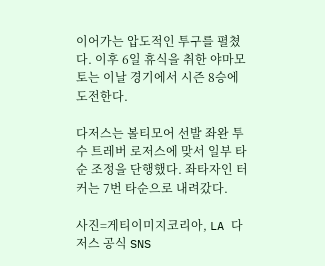이어가는 압도적인 투구를 펼쳤다. 이후 6일 휴식을 취한 야마모토는 이날 경기에서 시즌 8승에 도전한다.

다저스는 볼티모어 선발 좌완 투수 트레버 로저스에 맞서 일부 타순 조정을 단행했다. 좌타자인 터커는 7번 타순으로 내려갔다.

사진=게티이미지코리아, LA 다저스 공식 SNS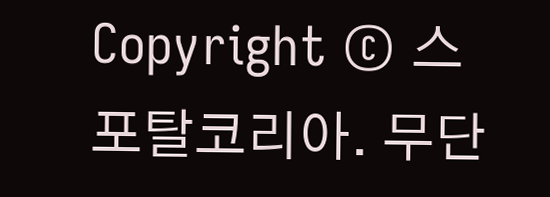Copyright © 스포탈코리아. 무단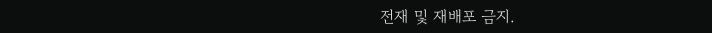전재 및 재배포 금지.